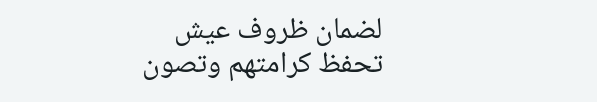لضمان ظروف عيش تحفظ كرامتهم وتصون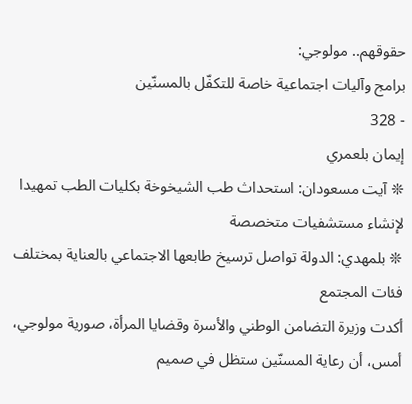حقوقهم.. مولوجي:
برامج وآليات اجتماعية خاصة للتكفّل بالمسنّين
- 328
إيمان بلعمري
❊ آيت مسعودان: استحداث طب الشيخوخة بكليات الطب تمهيدا لإنشاء مستشفيات متخصصة
❊ بلمهدي: الدولة تواصل ترسيخ طابعها الاجتماعي بالعناية بمختلف فئات المجتمع
أكدت وزيرة التضامن الوطني والأسرة وقضايا المرأة، صورية مولوجي، أمس، أن رعاية المسنّين ستظل في صميم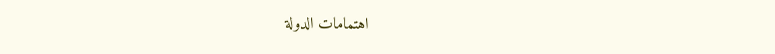اهتمامات الدولة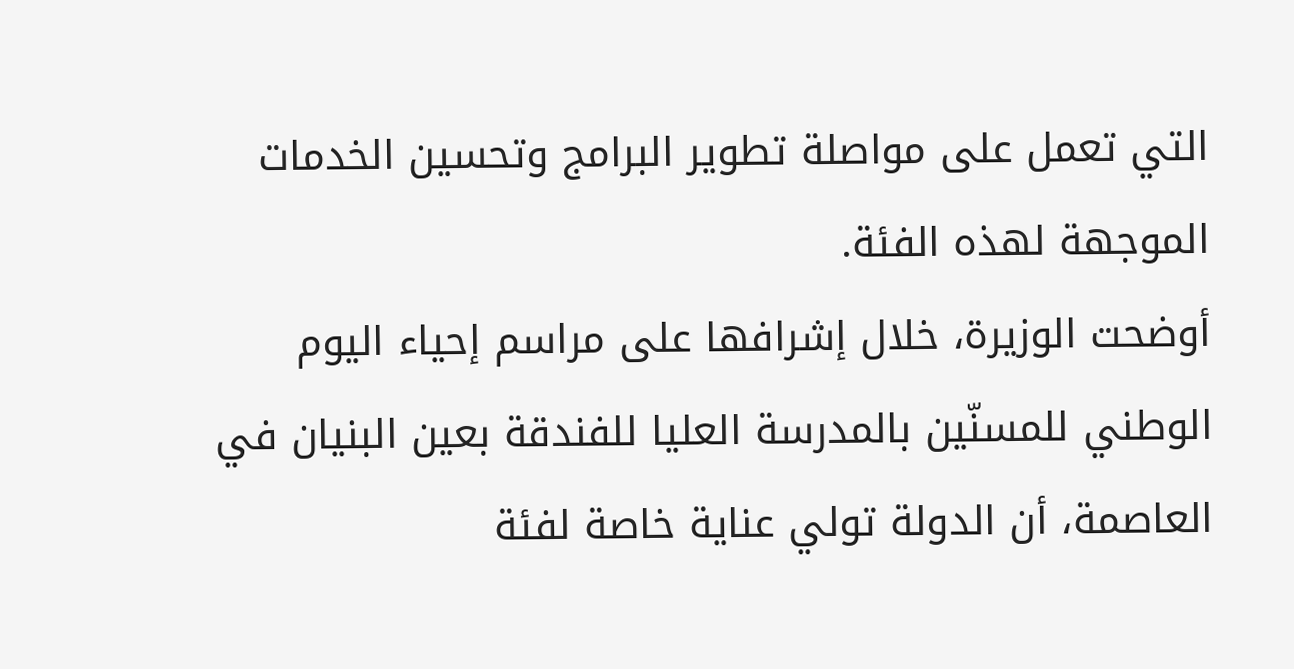التي تعمل على مواصلة تطوير البرامج وتحسين الخدمات الموجهة لهذه الفئة.
أوضحت الوزيرة، خلال إشرافها على مراسم إحياء اليوم الوطني للمسنّين بالمدرسة العليا للفندقة بعين البنيان في العاصمة، أن الدولة تولي عناية خاصة لفئة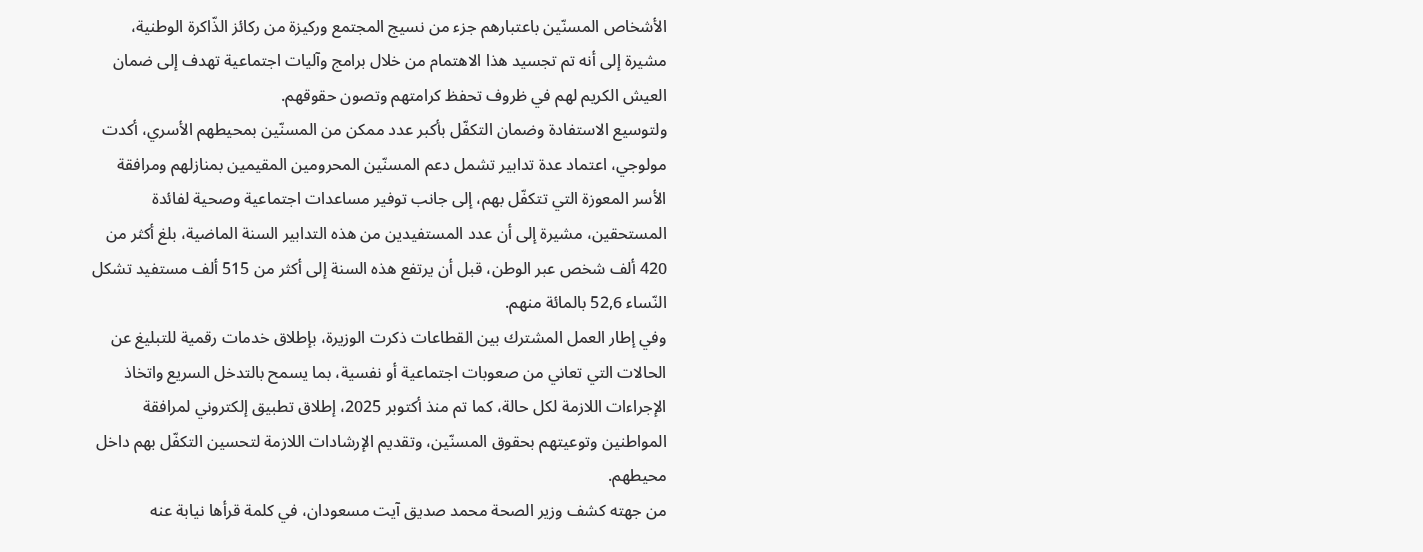الأشخاص المسنّين باعتبارهم جزء من نسيج المجتمع وركيزة من ركائز الذّاكرة الوطنية، مشيرة إلى أنه تم تجسيد هذا الاهتمام من خلال برامج وآليات اجتماعية تهدف إلى ضمان العيش الكريم لهم في ظروف تحفظ كرامتهم وتصون حقوقهم.
ولتوسيع الاستفادة وضمان التكفّل بأكبر عدد ممكن من المسنّين بمحيطهم الأسري، أكدت مولوجي، اعتماد عدة تدابير تشمل دعم المسنّين المحرومين المقيمين بمنازلهم ومرافقة الأسر المعوزة التي تتكفّل بهم، إلى جانب توفير مساعدات اجتماعية وصحية لفائدة المستحقين، مشيرة إلى أن عدد المستفيدين من هذه التدابير السنة الماضية، بلغ أكثر من 420 ألف شخص عبر الوطن، قبل أن يرتفع هذه السنة إلى أكثر من 515 ألف مستفيد تشكل النّساء 52,6 بالمائة منهم.
وفي إطار العمل المشترك بين القطاعات ذكرت الوزيرة، بإطلاق خدمات رقمية للتبليغ عن الحالات التي تعاني من صعوبات اجتماعية أو نفسية، بما يسمح بالتدخل السريع واتخاذ الإجراءات اللازمة لكل حالة، كما تم منذ أكتوبر 2025، إطلاق تطبيق إلكتروني لمرافقة المواطنين وتوعيتهم بحقوق المسنّين، وتقديم الإرشادات اللازمة لتحسين التكفّل بهم داخل محيطهم.
من جهته كشف وزير الصحة محمد صديق آيت مسعودان، في كلمة قرأها نيابة عنه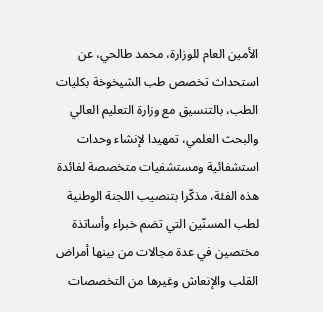الأمين العام للوزارة، محمد طالحي، عن استحداث تخصص طب الشيخوخة بكليات الطب، بالتنسيق مع وزارة التعليم العالي والبحث العلمي، تمهيدا لإنشاء وحدات استشفائية ومستشفيات متخصصة لفائدة هذه الفئة، مذكّرا بتنصيب اللجنة الوطنية لطب المسنّين التي تضم خبراء وأساتذة مختصين في عدة مجالات من بينها أمراض القلب والإنعاش وغيرها من التخصصات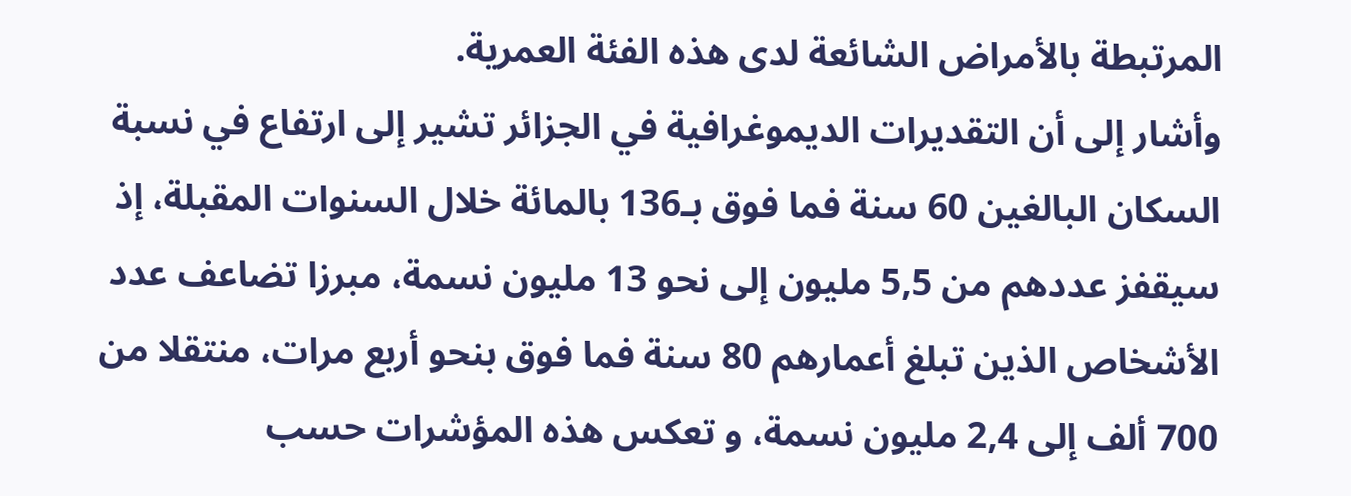المرتبطة بالأمراض الشائعة لدى هذه الفئة العمرية.
وأشار إلى أن التقديرات الديموغرافية في الجزائر تشير إلى ارتفاع في نسبة السكان البالغين 60 سنة فما فوق بـ136 بالمائة خلال السنوات المقبلة، إذ سيقفز عددهم من 5,5 مليون إلى نحو 13 مليون نسمة، مبرزا تضاعف عدد الأشخاص الذين تبلغ أعمارهم 80 سنة فما فوق بنحو أربع مرات، منتقلا من 700 ألف إلى 2,4 مليون نسمة، و تعكس هذه المؤشرات حسب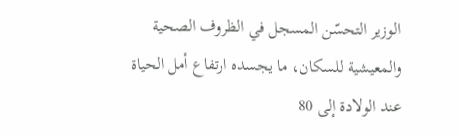الوزير التحسّن المسجل في الظروف الصحية والمعيشية للسكان، ما يجسده ارتفاع أمل الحياة عند الولادة إلى 80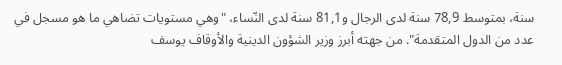سنة، بمتوسط 78,9 سنة لدى الرجال و81,1 سنة لدى النّساء، "وهي مستويات تضاهي ما هو مسجل في عدد من الدول المتقدمة". من جهته أبرز وزير الشؤون الدينية والأوقاف يوسف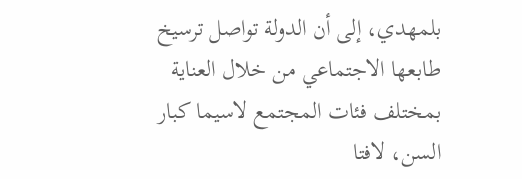بلمهدي، إلى أن الدولة تواصل ترسيخ طابعها الاجتماعي من خلال العناية بمختلف فئات المجتمع لاسيما كبار السن، لافتا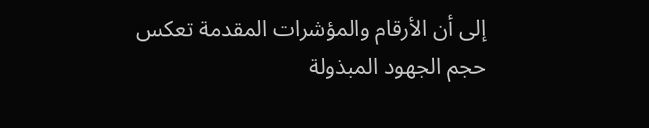إلى أن الأرقام والمؤشرات المقدمة تعكس حجم الجهود المبذولة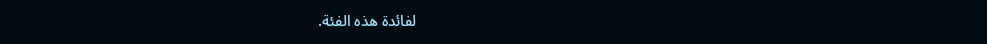لفائدة هذه الفئة.